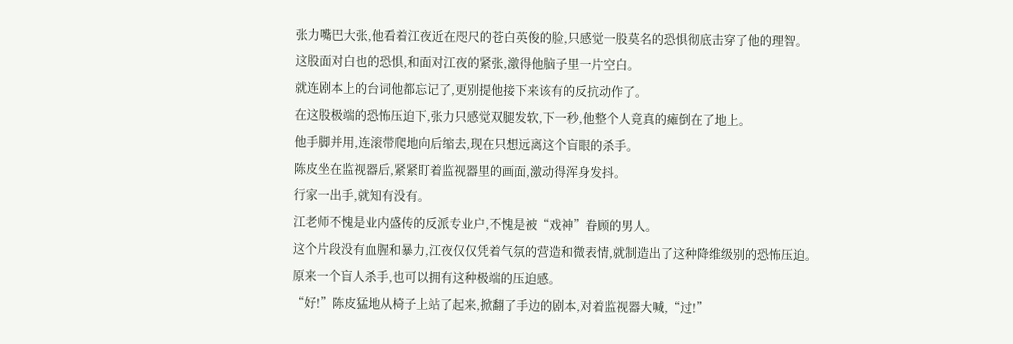张力嘴巴大张,他看着江夜近在咫尺的苍白英俊的脸,只感觉一股莫名的恐惧彻底击穿了他的理智。
这股面对白也的恐惧,和面对江夜的紧张,激得他脑子里一片空白。
就连剧本上的台词他都忘记了,更别提他接下来该有的反抗动作了。
在这股极端的恐怖压迫下,张力只感觉双腿发软,下一秒,他整个人竟真的瘫倒在了地上。
他手脚并用,连滚带爬地向后缩去,现在只想远离这个盲眼的杀手。
陈皮坐在监视器后,紧紧盯着监视器里的画面,激动得浑身发抖。
行家一出手,就知有没有。
江老师不愧是业内盛传的反派专业户,不愧是被“戏神”眷顾的男人。
这个片段没有血腥和暴力,江夜仅仅凭着气氛的营造和微表情,就制造出了这种降维级别的恐怖压迫。
原来一个盲人杀手,也可以拥有这种极端的压迫感。
“好!”陈皮猛地从椅子上站了起来,掀翻了手边的剧本,对着监视器大喊,“过!”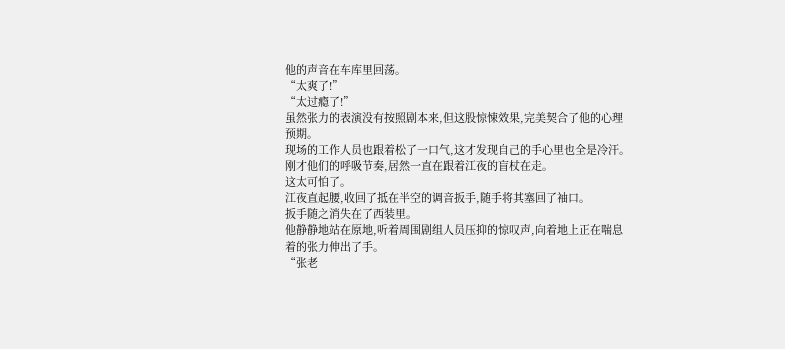他的声音在车库里回荡。
“太爽了!”
“太过瘾了!”
虽然张力的表演没有按照剧本来,但这股惊悚效果,完美契合了他的心理预期。
现场的工作人员也跟着松了一口气,这才发现自己的手心里也全是冷汗。
刚才他们的呼吸节奏,居然一直在跟着江夜的盲杖在走。
这太可怕了。
江夜直起腰,收回了抵在半空的调音扳手,随手将其塞回了袖口。
扳手随之消失在了西装里。
他静静地站在原地,听着周围剧组人员压抑的惊叹声,向着地上正在喘息着的张力伸出了手。
“张老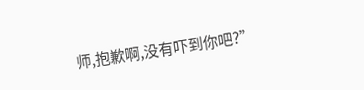师,抱歉啊,没有吓到你吧?”